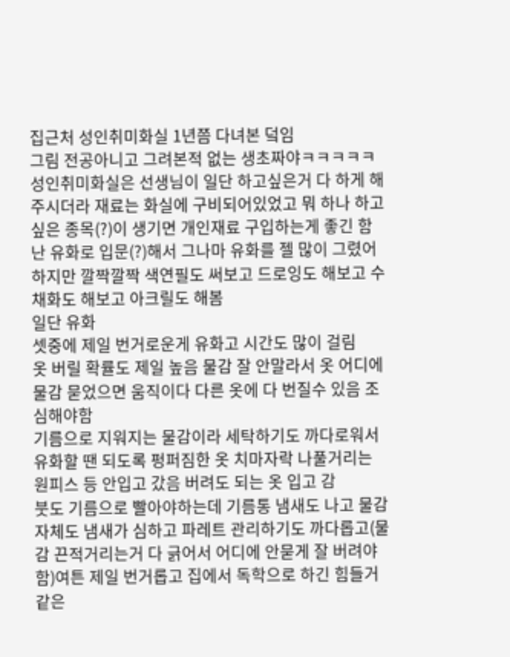집근처 성인취미화실 1년쯤 다녀본 덬임
그림 전공아니고 그려본적 없는 생초짜야ㅋㅋㅋㅋㅋ
성인취미화실은 선생님이 일단 하고싶은거 다 하게 해주시더라 재료는 화실에 구비되어있었고 뭐 하나 하고싶은 종목(?)이 생기면 개인재료 구입하는게 좋긴 함
난 유화로 입문(?)해서 그나마 유화를 젤 많이 그렸어 하지만 깔짝깔짝 색연필도 써보고 드로잉도 해보고 수채화도 해보고 아크릴도 해봄
일단 유화
셋중에 제일 번거로운게 유화고 시간도 많이 걸림
옷 버릴 확률도 제일 높음 물감 잘 안말라서 옷 어디에 물감 묻었으면 움직이다 다른 옷에 다 번질수 있음 조심해야함
기름으로 지워지는 물감이라 세탁하기도 까다로워서 유화할 땐 되도록 펑퍼짐한 옷 치마자락 나풀거리는 원피스 등 안입고 갔음 버려도 되는 옷 입고 감
붓도 기름으로 빨아야하는데 기름통 냄새도 나고 물감 자체도 냄새가 심하고 파레트 관리하기도 까다롭고(물감 끈적거리는거 다 긁어서 어디에 안묻게 잘 버려야함)여튼 제일 번거롭고 집에서 독학으로 하긴 힘들거 같은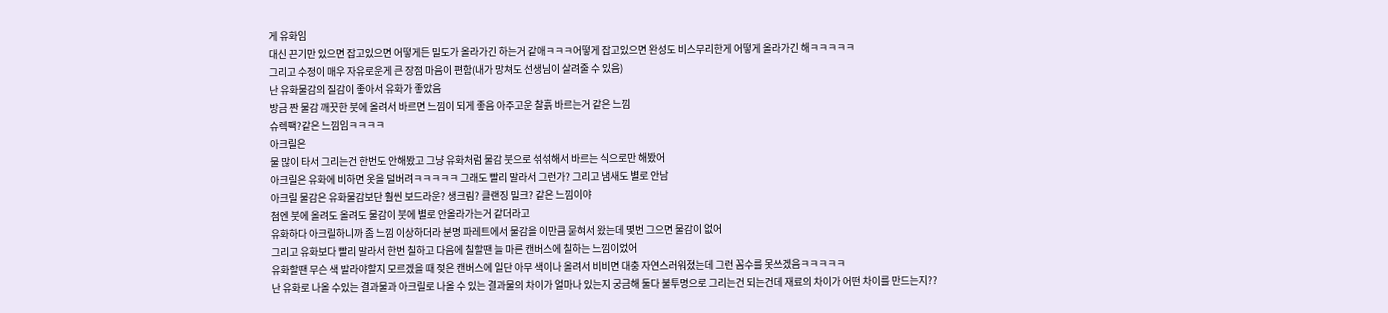게 유화임
대신 끈기만 있으면 잡고있으면 어떻게든 밀도가 올라가긴 하는거 같애ㅋㅋㅋ어떻게 잡고있으면 완성도 비스무리한게 어떻게 올라가긴 해ㅋㅋㅋㅋㅋ
그리고 수정이 매우 자유로운게 큰 장점 마음이 편함(내가 망쳐도 선생님이 살려줄 수 있음)
난 유화물감의 질감이 좋아서 유화가 좋았음
방금 짠 물감 깨끗한 붓에 올려서 바르면 느낌이 되게 좋음 아주고운 찰흙 바르는거 같은 느낌
슈렉팩?같은 느낌임ㅋㅋㅋㅋ
아크릴은
물 많이 타서 그리는건 한번도 안해봤고 그냥 유화처럼 물감 붓으로 섞섞해서 바르는 식으로만 해봤어
아크릴은 유화에 비하면 옷을 덜버려ㅋㅋㅋㅋㅋ 그래도 빨리 말라서 그런가? 그리고 냄새도 별로 안남
아크릴 물감은 유화물감보단 훨씬 보드라운? 생크림? 클랜징 밀크? 같은 느낌이야
첨엔 붓에 올려도 올려도 물감이 붓에 별로 안올라가는거 같더라고
유화하다 아크릴하니까 좀 느낌 이상하더라 분명 파레트에서 물감을 이만큼 묻혀서 왔는데 몇번 그으면 물감이 없어
그리고 유화보다 빨리 말라서 한번 칠하고 다음에 칠할땐 늘 마른 캔버스에 칠하는 느낌이었어
유화할땐 무슨 색 발라야할지 모르겠을 때 젖은 캔버스에 일단 아무 색이나 올려서 비비면 대충 자연스러워졌는데 그런 꼼수를 못쓰겠음ㅋㅋㅋㅋㅋ
난 유화로 나올 수있는 결과물과 아크릴로 나올 수 있는 결과물의 차이가 얼마나 있는지 궁금해 둘다 불투명으로 그리는건 되는건데 재료의 차이가 어떤 차이를 만드는지??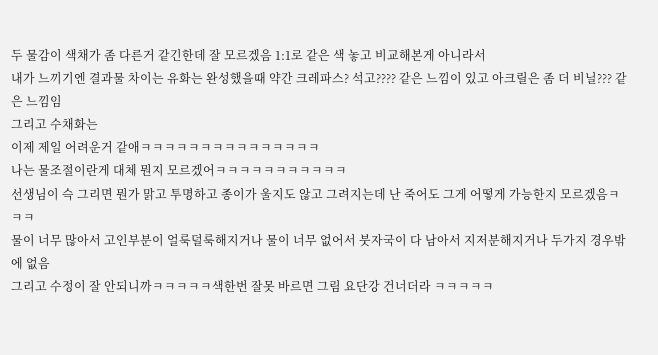두 물감이 색채가 좀 다른거 같긴한데 잘 모르겠음 1:1로 같은 색 놓고 비교해본게 아니라서
내가 느끼기엔 결과물 차이는 유화는 완성했을때 약간 크레파스? 석고???? 같은 느낌이 있고 아크릴은 좀 더 비닐??? 같은 느낌임
그리고 수채화는
이제 제일 어려운거 같애ㅋㅋㅋㅋㅋㅋㅋㅋㅋㅋㅋㅋㅋㅋㅋ
나는 물조절이란게 대체 뭔지 모르겠어ㅋㅋㅋㅋㅋㅋㅋㅋㅋㅋㅋ
선생님이 슥 그리면 뭔가 맑고 투명하고 종이가 울지도 않고 그려지는데 난 죽어도 그게 어떻게 가능한지 모르겠음ㅋㅋㅋ
물이 너무 많아서 고인부분이 얼룩덜룩해지거나 물이 너무 없어서 붓자국이 다 남아서 지저분해지거나 두가지 경우밖에 없음
그리고 수정이 잘 안되니까ㅋㅋㅋㅋㅋ색한번 잘못 바르면 그림 요단강 건너더라 ㅋㅋㅋㅋㅋ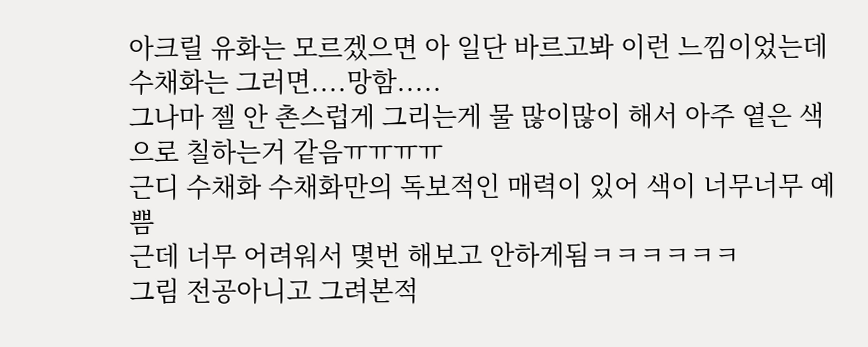아크릴 유화는 모르겠으면 아 일단 바르고봐 이런 느낌이었는데 수채화는 그러면....망함.....
그나마 젤 안 촌스럽게 그리는게 물 많이많이 해서 아주 옅은 색으로 칠하는거 같음ㅠㅠㅠㅠ
근디 수채화 수채화만의 독보적인 매력이 있어 색이 너무너무 예쁨
근데 너무 어려워서 몇번 해보고 안하게됨ㅋㅋㅋㅋㅋㅋ
그림 전공아니고 그려본적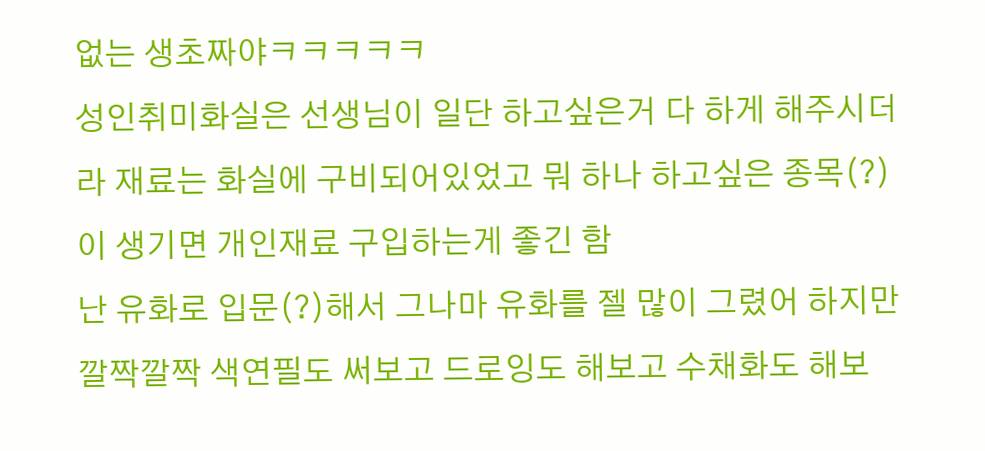없는 생초짜야ㅋㅋㅋㅋㅋ
성인취미화실은 선생님이 일단 하고싶은거 다 하게 해주시더라 재료는 화실에 구비되어있었고 뭐 하나 하고싶은 종목(?)이 생기면 개인재료 구입하는게 좋긴 함
난 유화로 입문(?)해서 그나마 유화를 젤 많이 그렸어 하지만 깔짝깔짝 색연필도 써보고 드로잉도 해보고 수채화도 해보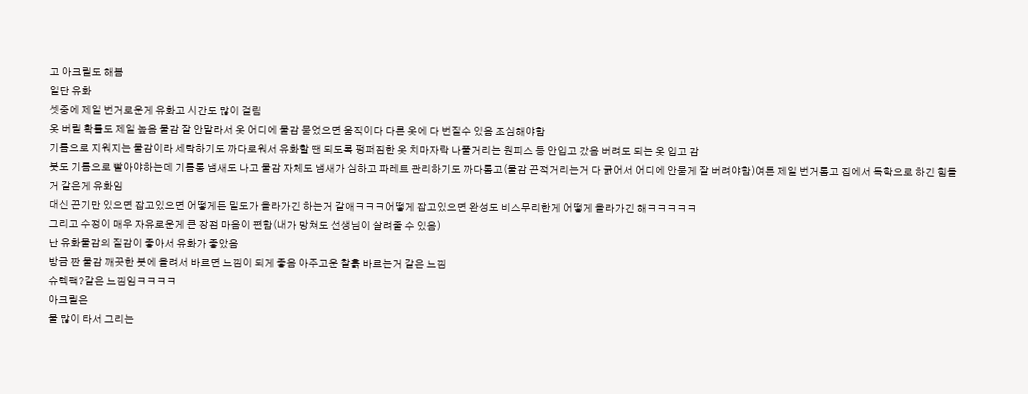고 아크릴도 해봄
일단 유화
셋중에 제일 번거로운게 유화고 시간도 많이 걸림
옷 버릴 확률도 제일 높음 물감 잘 안말라서 옷 어디에 물감 묻었으면 움직이다 다른 옷에 다 번질수 있음 조심해야함
기름으로 지워지는 물감이라 세탁하기도 까다로워서 유화할 땐 되도록 펑퍼짐한 옷 치마자락 나풀거리는 원피스 등 안입고 갔음 버려도 되는 옷 입고 감
붓도 기름으로 빨아야하는데 기름통 냄새도 나고 물감 자체도 냄새가 심하고 파레트 관리하기도 까다롭고(물감 끈적거리는거 다 긁어서 어디에 안묻게 잘 버려야함)여튼 제일 번거롭고 집에서 독학으로 하긴 힘들거 같은게 유화임
대신 끈기만 있으면 잡고있으면 어떻게든 밀도가 올라가긴 하는거 같애ㅋㅋㅋ어떻게 잡고있으면 완성도 비스무리한게 어떻게 올라가긴 해ㅋㅋㅋㅋㅋ
그리고 수정이 매우 자유로운게 큰 장점 마음이 편함(내가 망쳐도 선생님이 살려줄 수 있음)
난 유화물감의 질감이 좋아서 유화가 좋았음
방금 짠 물감 깨끗한 붓에 올려서 바르면 느낌이 되게 좋음 아주고운 찰흙 바르는거 같은 느낌
슈렉팩?같은 느낌임ㅋㅋㅋㅋ
아크릴은
물 많이 타서 그리는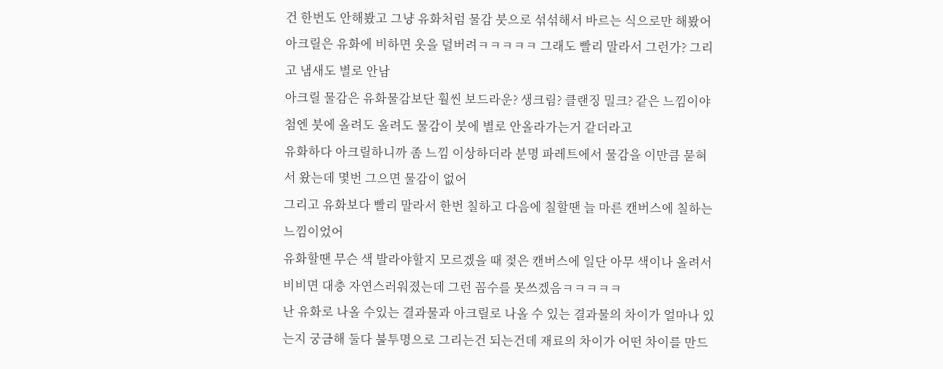건 한번도 안해봤고 그냥 유화처럼 물감 붓으로 섞섞해서 바르는 식으로만 해봤어
아크릴은 유화에 비하면 옷을 덜버려ㅋㅋㅋㅋㅋ 그래도 빨리 말라서 그런가? 그리고 냄새도 별로 안남
아크릴 물감은 유화물감보단 훨씬 보드라운? 생크림? 클랜징 밀크? 같은 느낌이야
첨엔 붓에 올려도 올려도 물감이 붓에 별로 안올라가는거 같더라고
유화하다 아크릴하니까 좀 느낌 이상하더라 분명 파레트에서 물감을 이만큼 묻혀서 왔는데 몇번 그으면 물감이 없어
그리고 유화보다 빨리 말라서 한번 칠하고 다음에 칠할땐 늘 마른 캔버스에 칠하는 느낌이었어
유화할땐 무슨 색 발라야할지 모르겠을 때 젖은 캔버스에 일단 아무 색이나 올려서 비비면 대충 자연스러워졌는데 그런 꼼수를 못쓰겠음ㅋㅋㅋㅋㅋ
난 유화로 나올 수있는 결과물과 아크릴로 나올 수 있는 결과물의 차이가 얼마나 있는지 궁금해 둘다 불투명으로 그리는건 되는건데 재료의 차이가 어떤 차이를 만드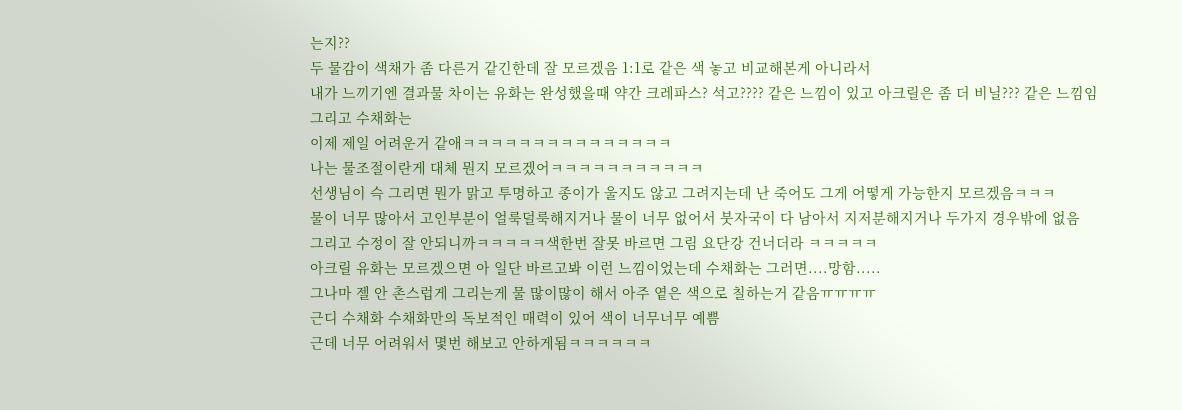는지??
두 물감이 색채가 좀 다른거 같긴한데 잘 모르겠음 1:1로 같은 색 놓고 비교해본게 아니라서
내가 느끼기엔 결과물 차이는 유화는 완성했을때 약간 크레파스? 석고???? 같은 느낌이 있고 아크릴은 좀 더 비닐??? 같은 느낌임
그리고 수채화는
이제 제일 어려운거 같애ㅋㅋㅋㅋㅋㅋㅋㅋㅋㅋㅋㅋㅋㅋㅋ
나는 물조절이란게 대체 뭔지 모르겠어ㅋㅋㅋㅋㅋㅋㅋㅋㅋㅋㅋ
선생님이 슥 그리면 뭔가 맑고 투명하고 종이가 울지도 않고 그려지는데 난 죽어도 그게 어떻게 가능한지 모르겠음ㅋㅋㅋ
물이 너무 많아서 고인부분이 얼룩덜룩해지거나 물이 너무 없어서 붓자국이 다 남아서 지저분해지거나 두가지 경우밖에 없음
그리고 수정이 잘 안되니까ㅋㅋㅋㅋㅋ색한번 잘못 바르면 그림 요단강 건너더라 ㅋㅋㅋㅋㅋ
아크릴 유화는 모르겠으면 아 일단 바르고봐 이런 느낌이었는데 수채화는 그러면....망함.....
그나마 젤 안 촌스럽게 그리는게 물 많이많이 해서 아주 옅은 색으로 칠하는거 같음ㅠㅠㅠㅠ
근디 수채화 수채화만의 독보적인 매력이 있어 색이 너무너무 예쁨
근데 너무 어려워서 몇번 해보고 안하게됨ㅋㅋㅋㅋㅋㅋ